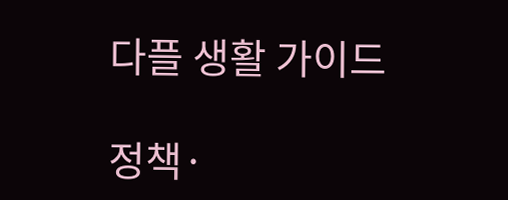다플 생활 가이드

정책·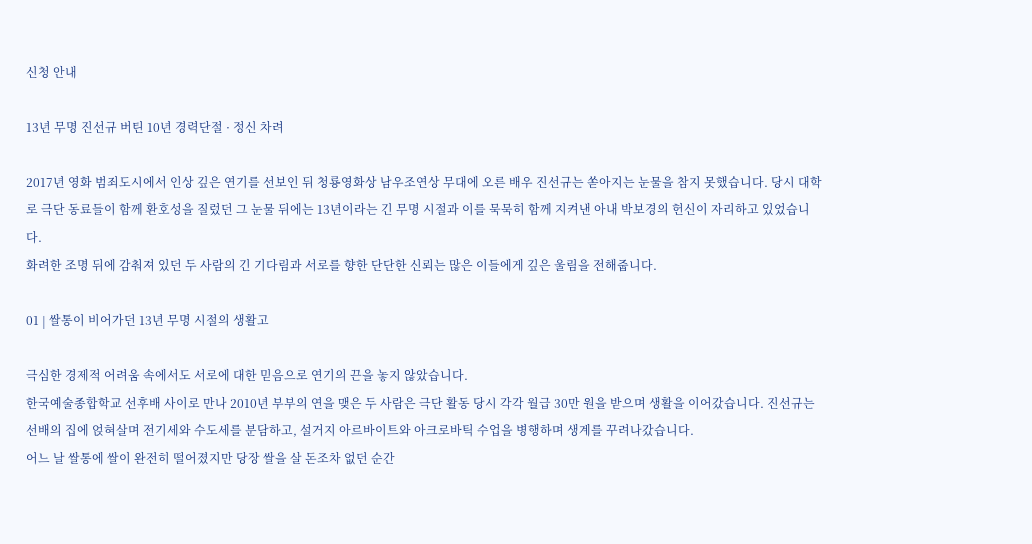신청 안내

13년 무명 진선규 버틴 10년 경력단절 · 정신 차려

2017년 영화 범죄도시에서 인상 깊은 연기를 선보인 뒤 청룡영화상 남우조연상 무대에 오른 배우 진선규는 쏟아지는 눈물을 참지 못했습니다. 당시 대학로 극단 동료들이 함께 환호성을 질렀던 그 눈물 뒤에는 13년이라는 긴 무명 시절과 이를 묵묵히 함께 지켜낸 아내 박보경의 헌신이 자리하고 있었습니다.
화려한 조명 뒤에 감춰져 있던 두 사람의 긴 기다림과 서로를 향한 단단한 신뢰는 많은 이들에게 깊은 울림을 전해줍니다.

01 | 쌀통이 비어가던 13년 무명 시절의 생활고

극심한 경제적 어려움 속에서도 서로에 대한 믿음으로 연기의 끈을 놓지 않았습니다.
한국예술종합학교 선후배 사이로 만나 2010년 부부의 연을 맺은 두 사람은 극단 활동 당시 각각 월급 30만 원을 받으며 생활을 이어갔습니다. 진선규는 선배의 집에 얹혀살며 전기세와 수도세를 분담하고, 설거지 아르바이트와 아크로바틱 수업을 병행하며 생계를 꾸려나갔습니다.
어느 날 쌀통에 쌀이 완전히 떨어졌지만 당장 쌀을 살 돈조차 없던 순간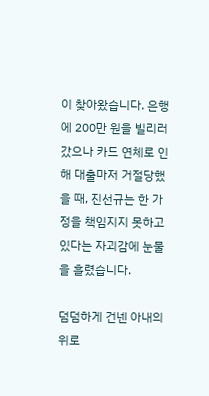이 찾아왔습니다. 은행에 200만 원을 빌리러 갔으나 카드 연체로 인해 대출마저 거절당했을 때, 진선규는 한 가정을 책임지지 못하고 있다는 자괴감에 눈물을 흘렸습니다.

덤덤하게 건넨 아내의 위로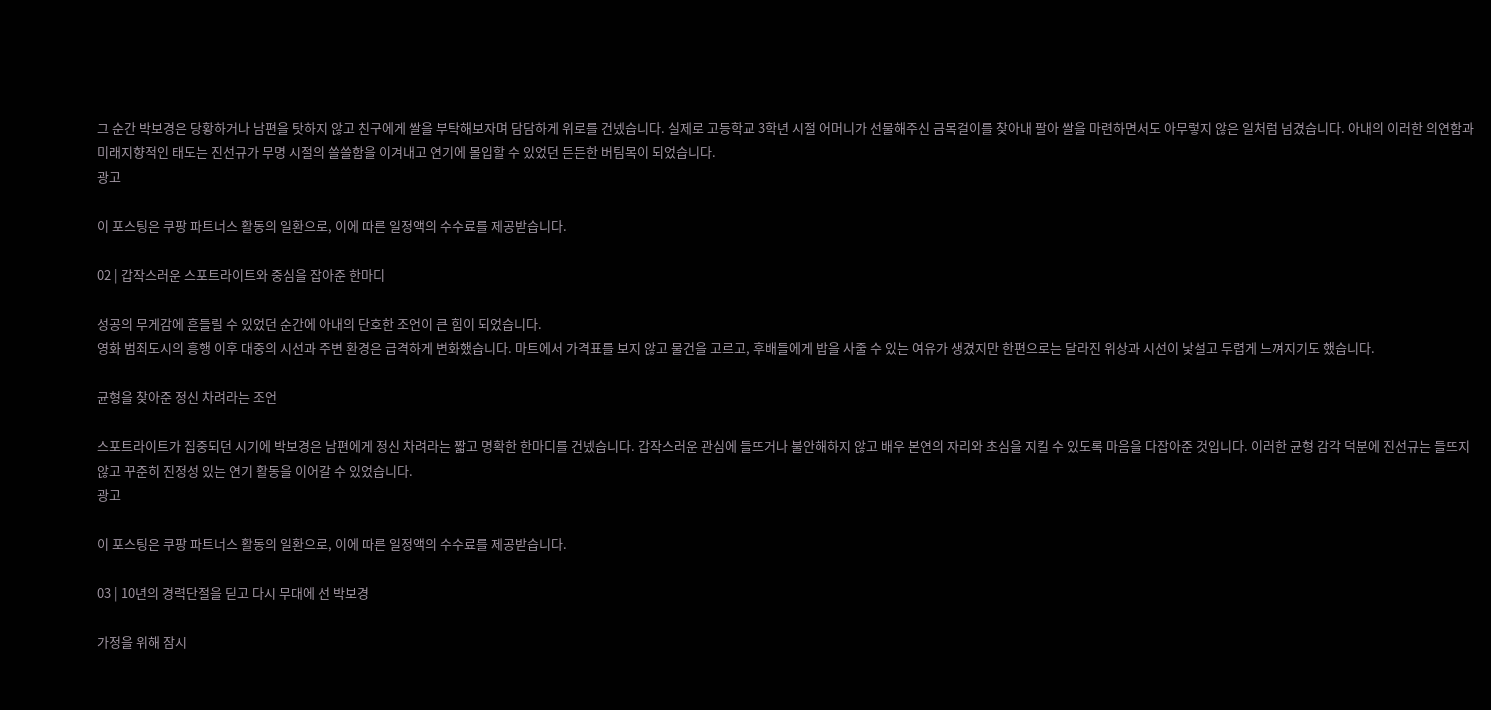그 순간 박보경은 당황하거나 남편을 탓하지 않고 친구에게 쌀을 부탁해보자며 담담하게 위로를 건넸습니다. 실제로 고등학교 3학년 시절 어머니가 선물해주신 금목걸이를 찾아내 팔아 쌀을 마련하면서도 아무렇지 않은 일처럼 넘겼습니다. 아내의 이러한 의연함과 미래지향적인 태도는 진선규가 무명 시절의 쓸쓸함을 이겨내고 연기에 몰입할 수 있었던 든든한 버팀목이 되었습니다.
광고

이 포스팅은 쿠팡 파트너스 활동의 일환으로, 이에 따른 일정액의 수수료를 제공받습니다.

02 | 갑작스러운 스포트라이트와 중심을 잡아준 한마디

성공의 무게감에 흔들릴 수 있었던 순간에 아내의 단호한 조언이 큰 힘이 되었습니다.
영화 범죄도시의 흥행 이후 대중의 시선과 주변 환경은 급격하게 변화했습니다. 마트에서 가격표를 보지 않고 물건을 고르고, 후배들에게 밥을 사줄 수 있는 여유가 생겼지만 한편으로는 달라진 위상과 시선이 낯설고 두렵게 느껴지기도 했습니다.

균형을 찾아준 정신 차려라는 조언

스포트라이트가 집중되던 시기에 박보경은 남편에게 정신 차려라는 짧고 명확한 한마디를 건넸습니다. 갑작스러운 관심에 들뜨거나 불안해하지 않고 배우 본연의 자리와 초심을 지킬 수 있도록 마음을 다잡아준 것입니다. 이러한 균형 감각 덕분에 진선규는 들뜨지 않고 꾸준히 진정성 있는 연기 활동을 이어갈 수 있었습니다.
광고

이 포스팅은 쿠팡 파트너스 활동의 일환으로, 이에 따른 일정액의 수수료를 제공받습니다.

03 | 10년의 경력단절을 딛고 다시 무대에 선 박보경

가정을 위해 잠시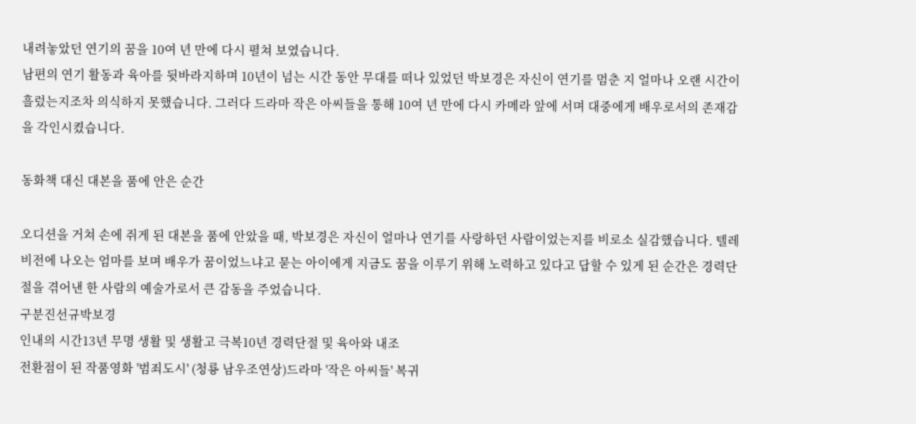내려놓았던 연기의 꿈을 10여 년 만에 다시 펼쳐 보였습니다.
남편의 연기 활동과 육아를 뒷바라지하며 10년이 넘는 시간 동안 무대를 떠나 있었던 박보경은 자신이 연기를 멈춘 지 얼마나 오랜 시간이 흘렀는지조차 의식하지 못했습니다. 그러다 드라마 작은 아씨들을 통해 10여 년 만에 다시 카메라 앞에 서며 대중에게 배우로서의 존재감을 각인시켰습니다.

동화책 대신 대본을 품에 안은 순간

오디션을 거쳐 손에 쥐게 된 대본을 품에 안았을 때, 박보경은 자신이 얼마나 연기를 사랑하던 사람이었는지를 비로소 실감했습니다. 텔레비전에 나오는 엄마를 보며 배우가 꿈이었느냐고 묻는 아이에게 지금도 꿈을 이루기 위해 노력하고 있다고 답할 수 있게 된 순간은 경력단절을 겪어낸 한 사람의 예술가로서 큰 감동을 주었습니다.
구분진선규박보경
인내의 시간13년 무명 생활 및 생활고 극복10년 경력단절 및 육아와 내조
전환점이 된 작품영화 '범죄도시' (청룡 남우조연상)드라마 '작은 아씨들' 복귀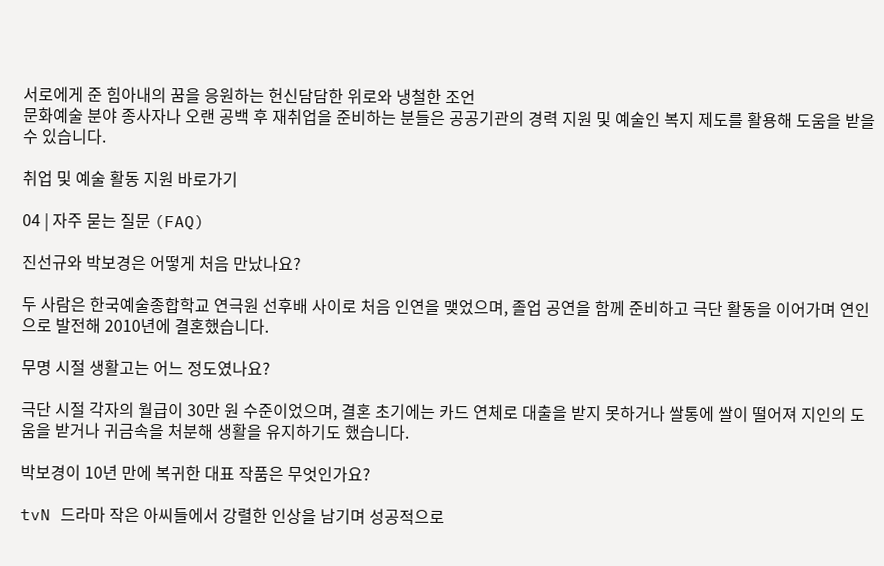서로에게 준 힘아내의 꿈을 응원하는 헌신담담한 위로와 냉철한 조언
문화예술 분야 종사자나 오랜 공백 후 재취업을 준비하는 분들은 공공기관의 경력 지원 및 예술인 복지 제도를 활용해 도움을 받을 수 있습니다.

취업 및 예술 활동 지원 바로가기

04 | 자주 묻는 질문 (FAQ)

진선규와 박보경은 어떻게 처음 만났나요?

두 사람은 한국예술종합학교 연극원 선후배 사이로 처음 인연을 맺었으며, 졸업 공연을 함께 준비하고 극단 활동을 이어가며 연인으로 발전해 2010년에 결혼했습니다.

무명 시절 생활고는 어느 정도였나요?

극단 시절 각자의 월급이 30만 원 수준이었으며, 결혼 초기에는 카드 연체로 대출을 받지 못하거나 쌀통에 쌀이 떨어져 지인의 도움을 받거나 귀금속을 처분해 생활을 유지하기도 했습니다.

박보경이 10년 만에 복귀한 대표 작품은 무엇인가요?

tvN 드라마 작은 아씨들에서 강렬한 인상을 남기며 성공적으로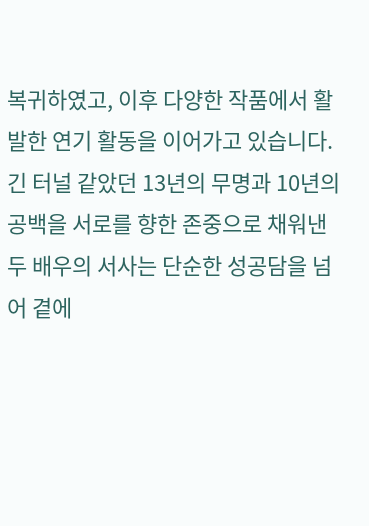복귀하였고, 이후 다양한 작품에서 활발한 연기 활동을 이어가고 있습니다.
긴 터널 같았던 13년의 무명과 10년의 공백을 서로를 향한 존중으로 채워낸 두 배우의 서사는 단순한 성공담을 넘어 곁에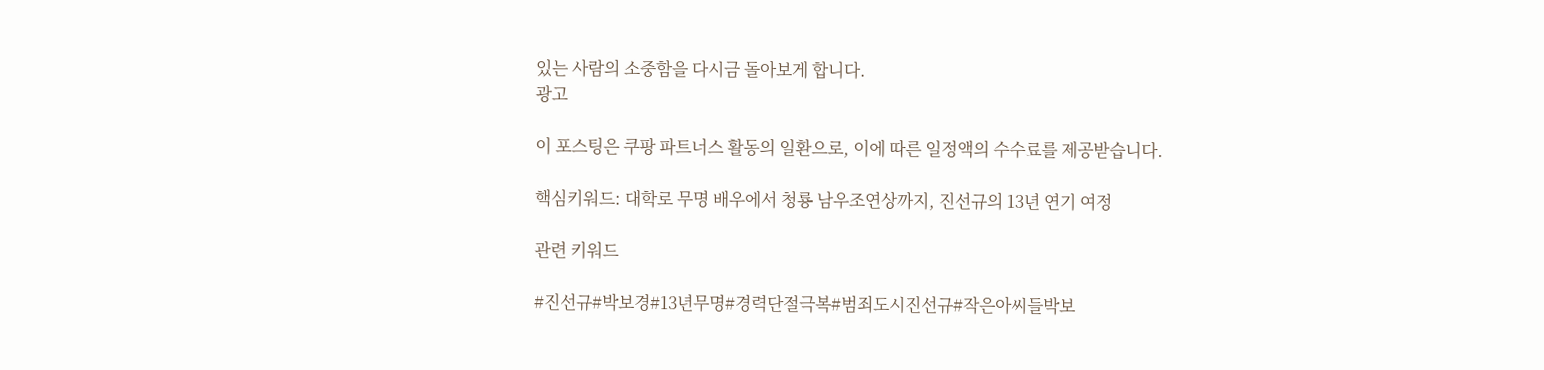있는 사람의 소중함을 다시금 돌아보게 합니다.
광고

이 포스팅은 쿠팡 파트너스 활동의 일환으로, 이에 따른 일정액의 수수료를 제공받습니다.

핵심키워드: 대학로 무명 배우에서 청룡 남우조연상까지, 진선규의 13년 연기 여정

관련 키워드

#진선규#박보경#13년무명#경력단절극복#범죄도시진선규#작은아씨들박보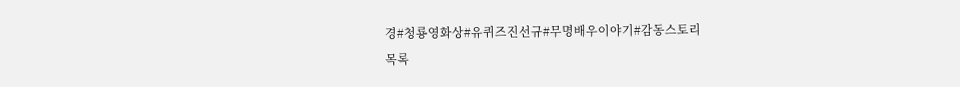경#청룡영화상#유퀴즈진선규#무명배우이야기#감동스토리
목록